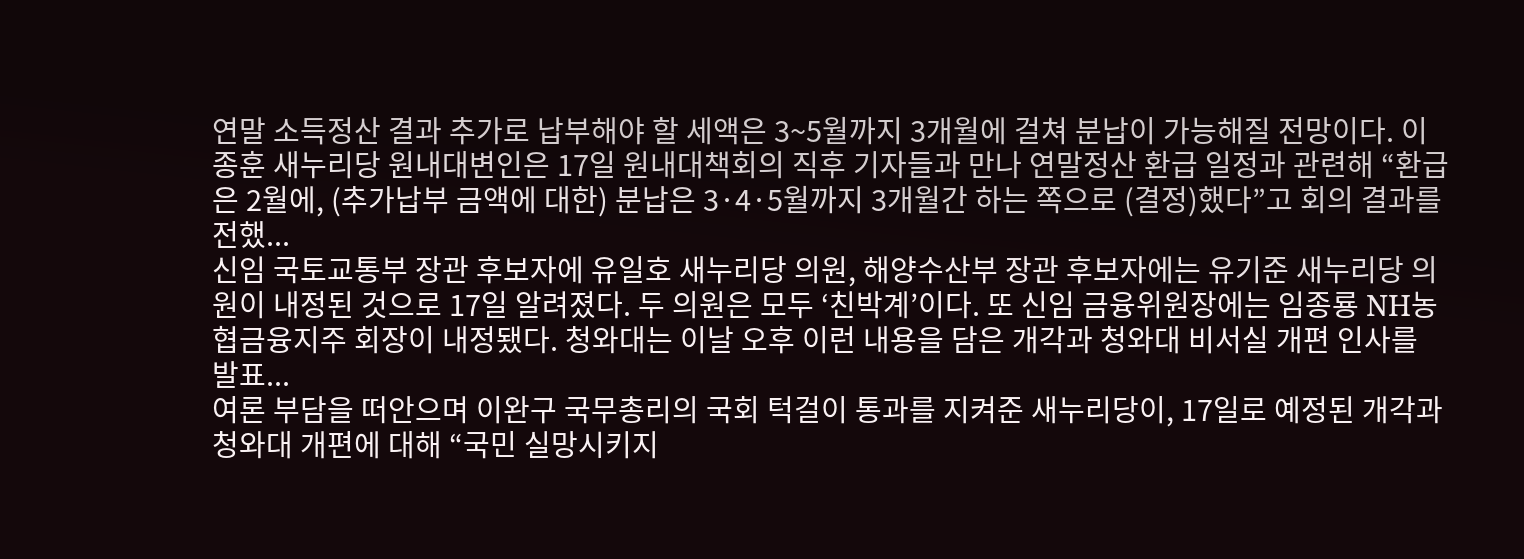연말 소득정산 결과 추가로 납부해야 할 세액은 3~5월까지 3개월에 걸쳐 분납이 가능해질 전망이다. 이종훈 새누리당 원내대변인은 17일 원내대책회의 직후 기자들과 만나 연말정산 환급 일정과 관련해 “환급은 2월에, (추가납부 금액에 대한) 분납은 3·4·5월까지 3개월간 하는 쪽으로 (결정)했다”고 회의 결과를 전했...
신임 국토교통부 장관 후보자에 유일호 새누리당 의원, 해양수산부 장관 후보자에는 유기준 새누리당 의원이 내정된 것으로 17일 알려졌다. 두 의원은 모두 ‘친박계’이다. 또 신임 금융위원장에는 임종룡 NH농협금융지주 회장이 내정됐다. 청와대는 이날 오후 이런 내용을 담은 개각과 청와대 비서실 개편 인사를 발표...
여론 부담을 떠안으며 이완구 국무총리의 국회 턱걸이 통과를 지켜준 새누리당이, 17일로 예정된 개각과 청와대 개편에 대해 “국민 실망시키지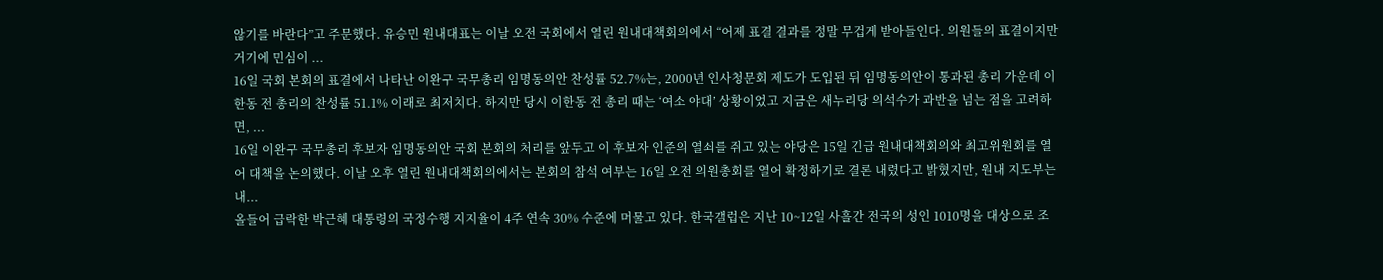않기를 바란다”고 주문했다. 유승민 원내대표는 이날 오전 국회에서 열린 원내대책회의에서 “어제 표결 결과를 정말 무겁게 받아들인다. 의원들의 표결이지만 거기에 민심이 ...
16일 국회 본회의 표결에서 나타난 이완구 국무총리 임명동의안 찬성률 52.7%는, 2000년 인사청문회 제도가 도입된 뒤 임명동의안이 통과된 총리 가운데 이한동 전 총리의 찬성률 51.1% 이래로 최저치다. 하지만 당시 이한동 전 총리 때는 ‘여소 야대’ 상황이었고 지금은 새누리당 의석수가 과반을 넘는 점을 고려하면, ...
16일 이완구 국무총리 후보자 임명동의안 국회 본회의 처리를 앞두고 이 후보자 인준의 열쇠를 쥐고 있는 야당은 15일 긴급 원내대책회의와 최고위원회를 열어 대책을 논의했다. 이날 오후 열린 원내대책회의에서는 본회의 참석 여부는 16일 오전 의원총회를 열어 확정하기로 결론 내렸다고 밝혔지만, 원내 지도부는 내...
올들어 급락한 박근혜 대통령의 국정수행 지지율이 4주 연속 30% 수준에 머물고 있다. 한국갤럽은 지난 10~12일 사흘간 전국의 성인 1010명을 대상으로 조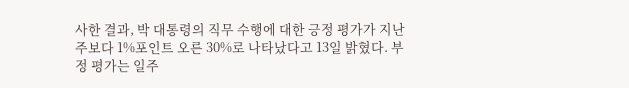사한 결과, 박 대통령의 직무 수행에 대한 긍정 평가가 지난주보다 1%포인트 오른 30%로 나타났다고 13일 밝혔다. 부정 평가는 일주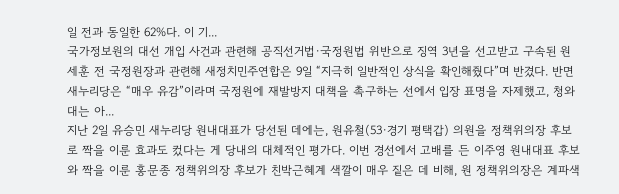일 전과 동일한 62%다. 이 기...
국가정보원의 대선 개입 사건과 관련해 공직선거법·국정원법 위반으로 징역 3년을 선고받고 구속된 원세훈 전 국정원장과 관련해 새정치민주연합은 9일 “지극히 일반적인 상식을 확인해줬다”며 반겼다. 반면 새누리당은 “매우 유감”이라며 국정원에 재발방지 대책을 촉구하는 선에서 입장 표명을 자제했고, 청와대는 아...
지난 2일 유승민 새누리당 원내대표가 당선된 데에는, 원유철(53·경기 평택갑) 의원을 정책위의장 후보로 짝을 이룬 효과도 컸다는 게 당내의 대체적인 평가다. 이번 경선에서 고배를 든 이주영 원내대표 후보와 짝을 이룬 홍문종 정책위의장 후보가 친박근혜계 색깔이 매우 짙은 데 비해, 원 정책위의장은 계파색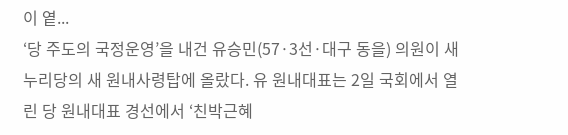이 옅...
‘당 주도의 국정운영’을 내건 유승민(57·3선·대구 동을) 의원이 새누리당의 새 원내사령탑에 올랐다. 유 원내대표는 2일 국회에서 열린 당 원내대표 경선에서 ‘친박근혜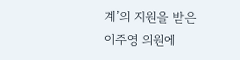계’의 지원을 받은 이주영 의원에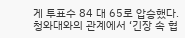게 투표수 84 대 65로 압승했다. 청와대와의 관계에서 ‘긴장 속 협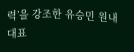력’을 강조한 유승민 원내대표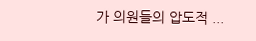가 의원들의 압도적 ...